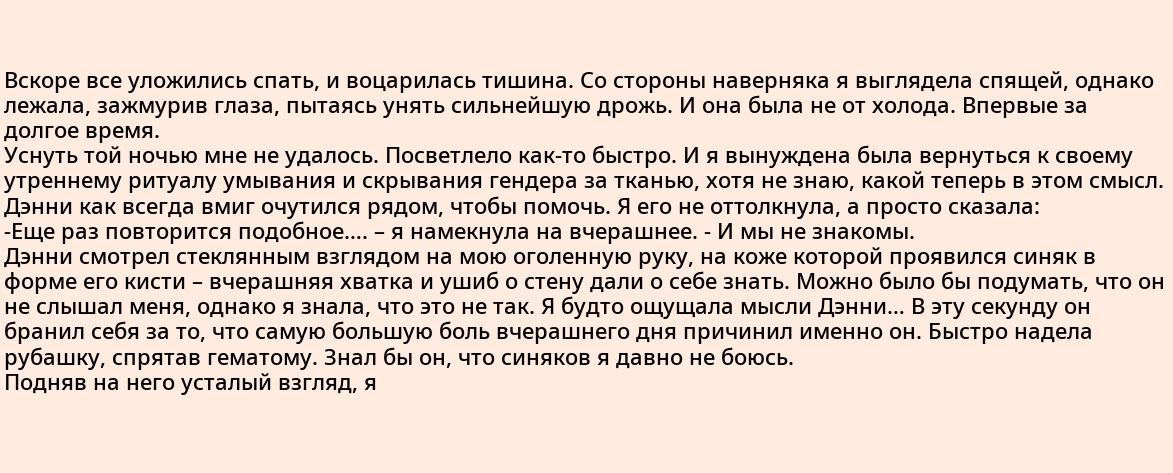Вскоре все уложились спать, и воцарилась тишина. Со стороны наверняка я выглядела спящей, однако лежала, зажмурив глаза, пытаясь унять сильнейшую дрожь. И она была не от холода. Впервые за долгое время.
Уснуть той ночью мне не удалось. Посветлело как-то быстро. И я вынуждена была вернуться к своему утреннему ритуалу умывания и скрывания гендера за тканью, хотя не знаю, какой теперь в этом смысл.
Дэнни как всегда вмиг очутился рядом, чтобы помочь. Я его не оттолкнула, а просто сказала:
-Еще раз повторится подобное…. – я намекнула на вчерашнее. - И мы не знакомы.
Дэнни смотрел стеклянным взглядом на мою оголенную руку, на коже которой проявился синяк в форме его кисти – вчерашняя хватка и ушиб о стену дали о себе знать. Можно было бы подумать, что он не слышал меня, однако я знала, что это не так. Я будто ощущала мысли Дэнни… В эту секунду он бранил себя за то, что самую большую боль вчерашнего дня причинил именно он. Быстро надела рубашку, спрятав гематому. Знал бы он, что синяков я давно не боюсь.
Подняв на него усталый взгляд, я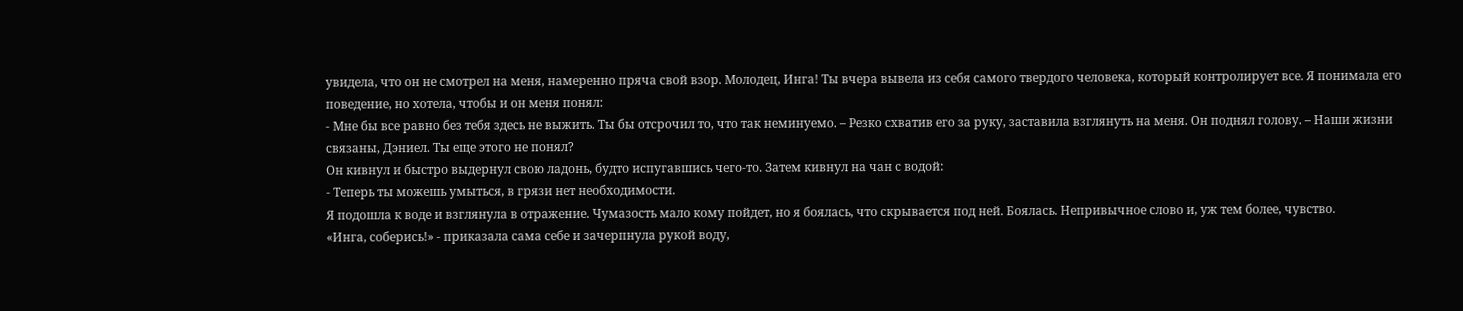увидела, что он не смотрел на меня, намеренно пряча свой взор. Молодец, Инга! Ты вчера вывела из себя самого твердого человека, который контролирует все. Я понимала его поведение, но хотела, чтобы и он меня понял:
- Мне бы все равно без тебя здесь не выжить. Ты бы отсрочил то, что так неминуемо. – Резко схватив его за руку, заставила взглянуть на меня. Он поднял голову. – Наши жизни связаны, Дэниел. Ты еще этого не понял?
Он кивнул и быстро выдернул свою ладонь, будто испугавшись чего-то. Затем кивнул на чан с водой:
- Теперь ты можешь умыться, в грязи нет необходимости.
Я подошла к воде и взглянула в отражение. Чумазость мало кому пойдет, но я боялась, что скрывается под ней. Боялась. Непривычное слово и, уж тем более, чувство.
«Инга, соберись!» - приказала сама себе и зачерпнула рукой воду,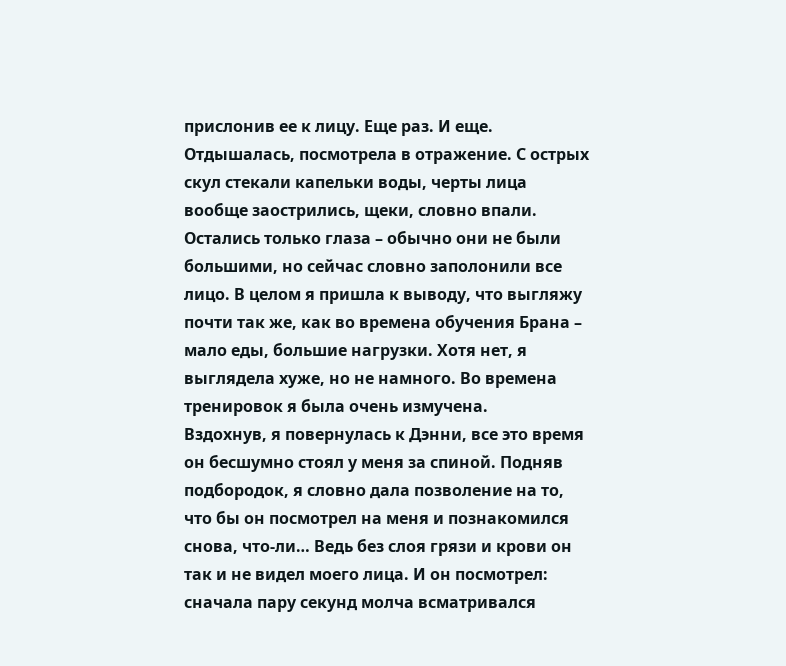прислонив ее к лицу. Еще раз. И еще. Отдышалась, посмотрела в отражение. С острых скул стекали капельки воды, черты лица вообще заострились, щеки, словно впали. Остались только глаза – обычно они не были большими, но сейчас словно заполонили все лицо. В целом я пришла к выводу, что выгляжу почти так же, как во времена обучения Брана – мало еды, большие нагрузки. Хотя нет, я выглядела хуже, но не намного. Во времена тренировок я была очень измучена.
Вздохнув, я повернулась к Дэнни, все это время он бесшумно стоял у меня за спиной. Подняв подбородок, я словно дала позволение на то, что бы он посмотрел на меня и познакомился снова, что-ли… Ведь без слоя грязи и крови он так и не видел моего лица. И он посмотрел: сначала пару секунд молча всматривался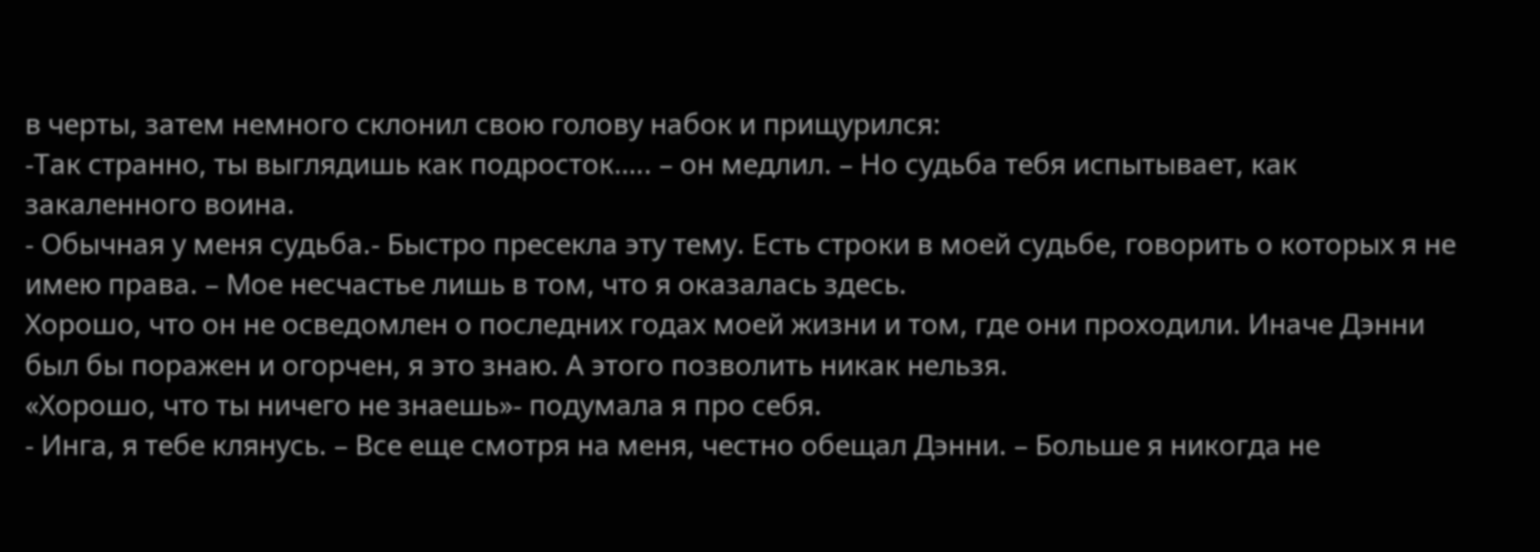в черты, затем немного склонил свою голову набок и прищурился:
-Так странно, ты выглядишь как подросток….. – он медлил. – Но судьба тебя испытывает, как закаленного воина.
- Обычная у меня судьба.- Быстро пресекла эту тему. Есть строки в моей судьбе, говорить о которых я не имею права. – Мое несчастье лишь в том, что я оказалась здесь.
Хорошо, что он не осведомлен о последних годах моей жизни и том, где они проходили. Иначе Дэнни был бы поражен и огорчен, я это знаю. А этого позволить никак нельзя.
«Хорошо, что ты ничего не знаешь»- подумала я про себя.
- Инга, я тебе клянусь. – Все еще смотря на меня, честно обещал Дэнни. – Больше я никогда не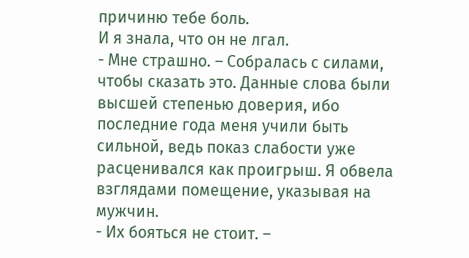причиню тебе боль.
И я знала, что он не лгал.
- Мне страшно. – Собралась с силами, чтобы сказать это. Данные слова были высшей степенью доверия, ибо последние года меня учили быть сильной, ведь показ слабости уже расценивался как проигрыш. Я обвела взглядами помещение, указывая на мужчин.
- Их бояться не стоит. –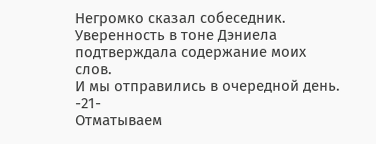Негромко сказал собеседник.
Уверенность в тоне Дэниела подтверждала содержание моих слов.
И мы отправились в очередной день.
-21-
Отматываем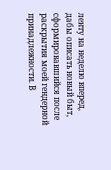ленту на неделю вперед, дабы описать новый быт, сформировавшийся после раскрытия моей гендерной принадлежности. В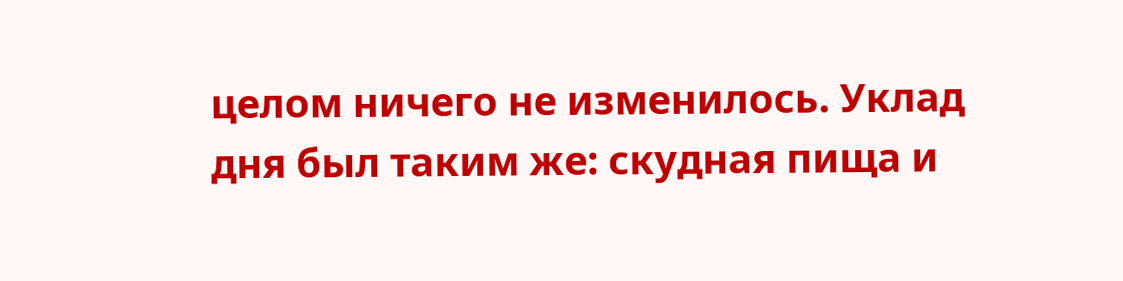целом ничего не изменилось. Уклад дня был таким же: скудная пища и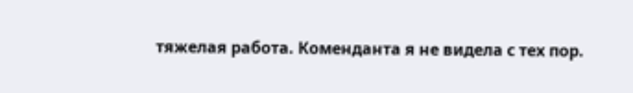тяжелая работа. Коменданта я не видела с тех пор.